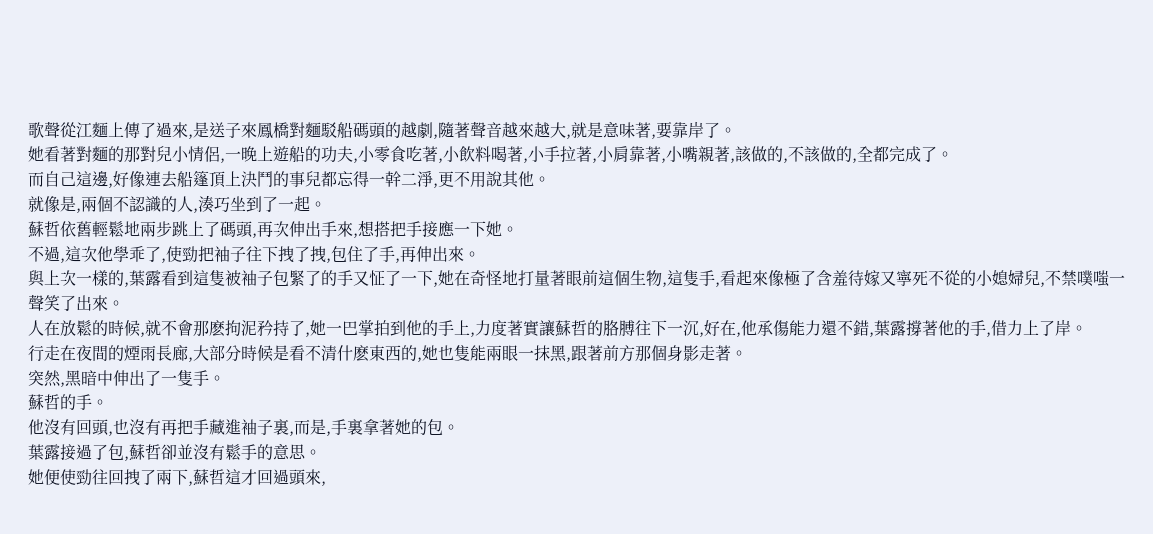歌聲從江麵上傳了過來,是送子來鳳橋對麵駁船碼頭的越劇,隨著聲音越來越大,就是意味著,要靠岸了。
她看著對麵的那對兒小情侶,一晚上遊船的功夫,小零食吃著,小飲料喝著,小手拉著,小肩靠著,小嘴親著,該做的,不該做的,全都完成了。
而自己這邊,好像連去船篷頂上決鬥的事兒都忘得一幹二淨,更不用說其他。
就像是,兩個不認識的人,湊巧坐到了一起。
蘇哲依舊輕鬆地兩步跳上了碼頭,再次伸出手來,想搭把手接應一下她。
不過,這次他學乖了,使勁把袖子往下拽了拽,包住了手,再伸出來。
與上次一樣的,葉露看到這隻被袖子包緊了的手又怔了一下,她在奇怪地打量著眼前這個生物,這隻手,看起來像極了含羞待嫁又寧死不從的小媳婦兒,不禁噗嗤一聲笑了出來。
人在放鬆的時候,就不會那麽拘泥矜持了,她一巴掌拍到他的手上,力度著實讓蘇哲的胳膊往下一沉,好在,他承傷能力還不錯,葉露撐著他的手,借力上了岸。
行走在夜間的煙雨長廊,大部分時候是看不清什麽東西的,她也隻能兩眼一抹黑,跟著前方那個身影走著。
突然,黑暗中伸出了一隻手。
蘇哲的手。
他沒有回頭,也沒有再把手藏進袖子裏,而是,手裏拿著她的包。
葉露接過了包,蘇哲卻並沒有鬆手的意思。
她便使勁往回拽了兩下,蘇哲這才回過頭來,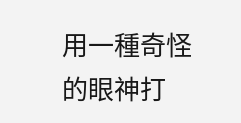用一種奇怪的眼神打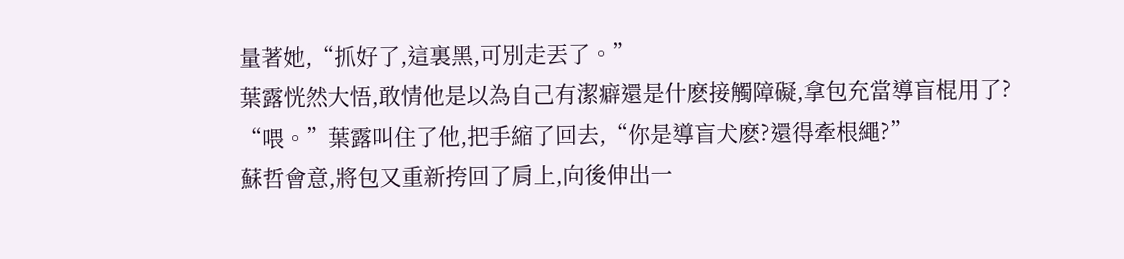量著她,“抓好了,這裏黑,可別走丟了。”
葉露恍然大悟,敢情他是以為自己有潔癖還是什麽接觸障礙,拿包充當導盲棍用了?
“喂。”葉露叫住了他,把手縮了回去,“你是導盲犬麽?還得牽根繩?”
蘇哲會意,將包又重新挎回了肩上,向後伸出一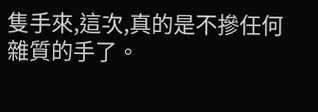隻手來,這次,真的是不摻任何雜質的手了。